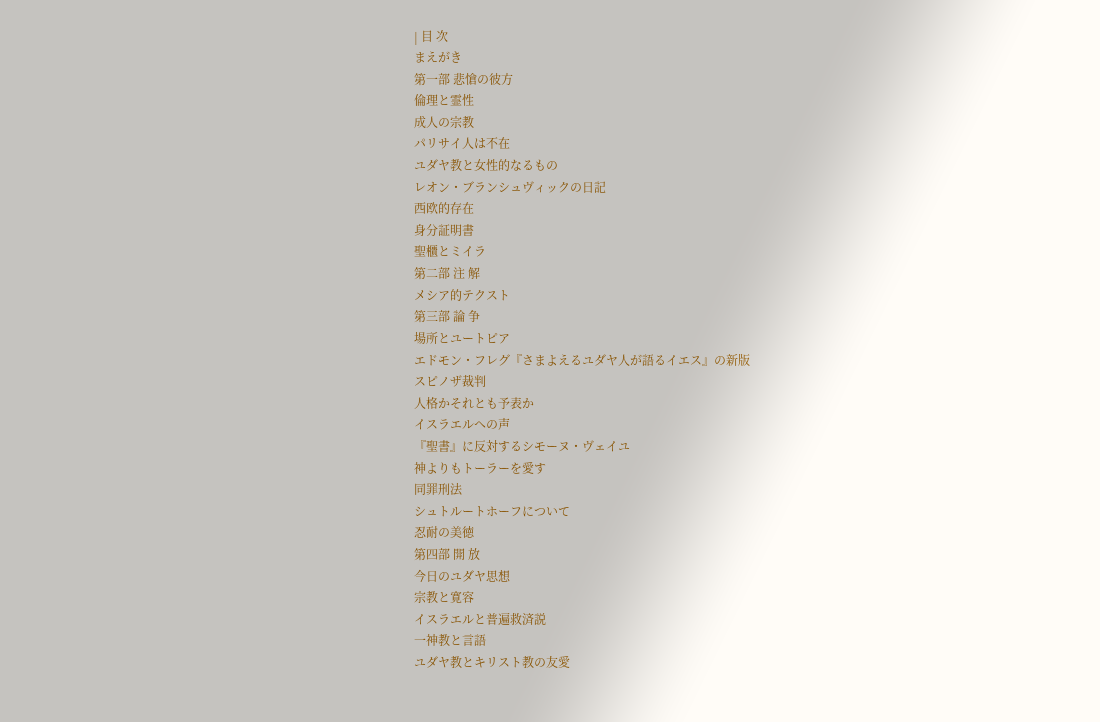| 目 次
まえがき
第一部 悲愴の彼方
倫理と霊性
成人の宗教
パリサイ人は不在
ユダヤ教と女性的なるもの
レオン・ブランシュヴィックの日記
西欧的存在
身分証明書
聖櫃とミイラ
第二部 注 解
メシア的テクスト
第三部 論 争
場所とユートピア
エドモン・フレグ『さまよえるユダヤ人が語るイエス』の新版
スピノザ裁判
人格かそれとも予表か
イスラエルへの声
『聖書』に反対するシモーヌ・ヴェイユ
神よりもトーラーを愛す
同罪刑法
シュトルートホーフについて
忍耐の美徳
第四部 開 放
今日のユダヤ思想
宗教と寛容
イスラエルと普遍救済説
一神教と言語
ユダヤ教とキリスト教の友愛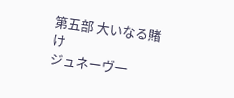第五部 大いなる賭け
ジュネーヴ一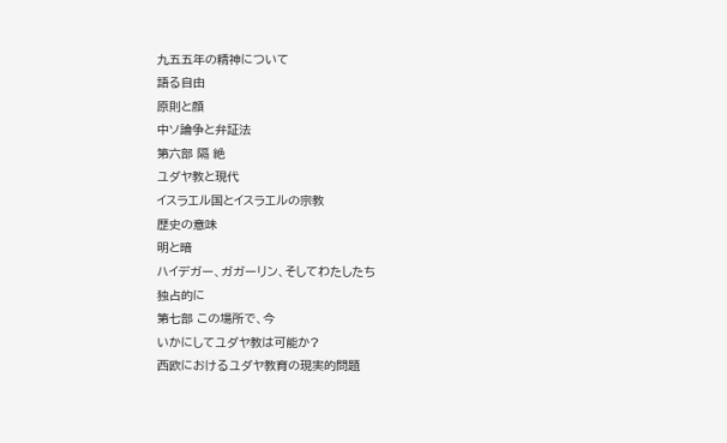九五五年の精神について
語る自由
原則と顔
中ソ論争と弁証法
第六部 隔 絶
ユダヤ教と現代
イスラエル国とイスラエルの宗教
歴史の意味
明と暗
ハイデガー、ガガーリン、そしてわたしたち
独占的に
第七部 この場所で、今
いかにしてユダヤ教は可能か?
西欧におけるユダヤ教育の現実的問題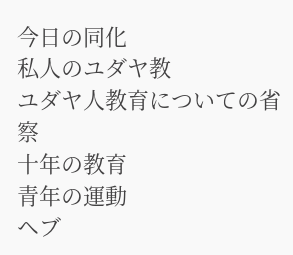今日の同化
私人のユダヤ教
ユダヤ人教育についての省察
十年の教育
青年の運動
ヘブ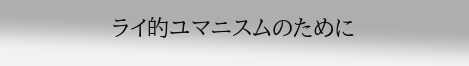ライ的ユマニスムのために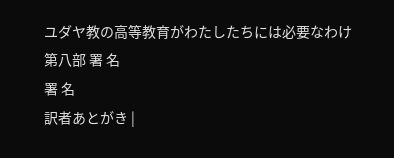ユダヤ教の高等教育がわたしたちには必要なわけ
第八部 署 名
署 名
訳者あとがき |